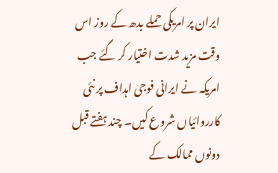ایران پر امریکی حملے بدھ کے روز اس وقت مزید شدت اختیار کر گئے جب امریکہ نے ایرانی فوجی اہداف پر نئی کارروائیاں شروع کیں۔ چند ہفتے قبل دونوں ممالک کے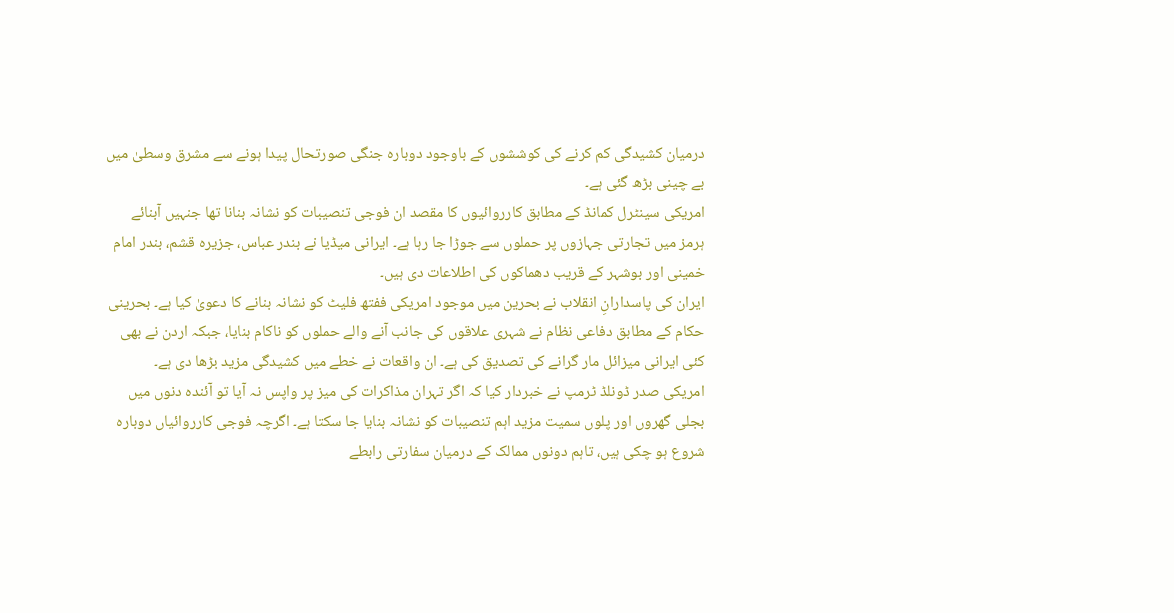درمیان کشیدگی کم کرنے کی کوششوں کے باوجود دوبارہ جنگی صورتحال پیدا ہونے سے مشرق وسطیٰ میں بے چینی بڑھ گئی ہے۔
امریکی سینٹرل کمانڈ کے مطابق کارروائیوں کا مقصد ان فوجی تنصیبات کو نشانہ بنانا تھا جنہیں آبنائے ہرمز میں تجارتی جہازوں پر حملوں سے جوڑا جا رہا ہے۔ ایرانی میڈیا نے بندر عباس، جزیرہ قشم، بندر امام خمینی اور بوشہر کے قریب دھماکوں کی اطلاعات دی ہیں۔
ایران کی پاسدارانِ انقلاب نے بحرین میں موجود امریکی ففتھ فلیٹ کو نشانہ بنانے کا دعویٰ کیا ہے۔ بحرینی حکام کے مطابق دفاعی نظام نے شہری علاقوں کی جانب آنے والے حملوں کو ناکام بنایا، جبکہ اردن نے بھی کئی ایرانی میزائل مار گرانے کی تصدیق کی ہے۔ ان واقعات نے خطے میں کشیدگی مزید بڑھا دی ہے۔
امریکی صدر ڈونلڈ ٹرمپ نے خبردار کیا کہ اگر تہران مذاکرات کی میز پر واپس نہ آیا تو آئندہ دنوں میں بجلی گھروں اور پلوں سمیت مزید اہم تنصیبات کو نشانہ بنایا جا سکتا ہے۔ اگرچہ فوجی کارروائیاں دوبارہ شروع ہو چکی ہیں، تاہم دونوں ممالک کے درمیان سفارتی رابطے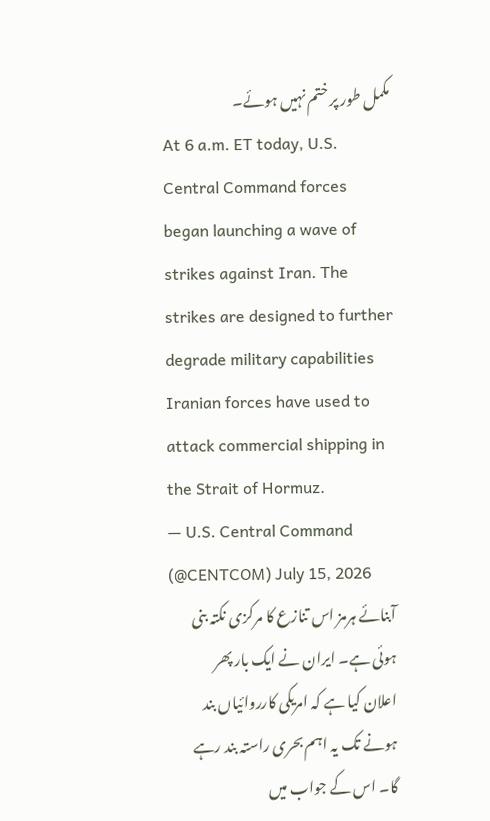مکمل طور پر ختم نہیں ہوئے۔
At 6 a.m. ET today, U.S. Central Command forces began launching a wave of strikes against Iran. The strikes are designed to further degrade military capabilities Iranian forces have used to attack commercial shipping in the Strait of Hormuz.
— U.S. Central Command (@CENTCOM) July 15, 2026
آبنائے ہرمز اس تنازع کا مرکزی نکتہ بنی ہوئی ہے۔ ایران نے ایک بار پھر اعلان کیا ہے کہ امریکی کارروائیاں بند ہونے تک یہ اہم بحری راستہ بند رہے گا۔ اس کے جواب میں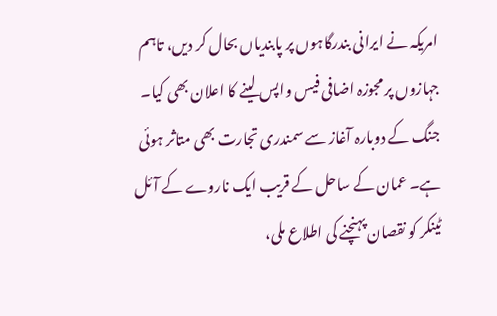امریکہ نے ایرانی بندرگاہوں پر پابندیاں بحال کر دیں، تاہم جہازوں پر مجوزہ اضافی فیس واپس لینے کا اعلان بھی کیا۔
جنگ کے دوبارہ آغاز سے سمندری تجارت بھی متاثر ہوئی ہے۔ عمان کے ساحل کے قریب ایک ناروے کے آئل ٹینکر کو نقصان پہنچنے کی اطلاع ملی،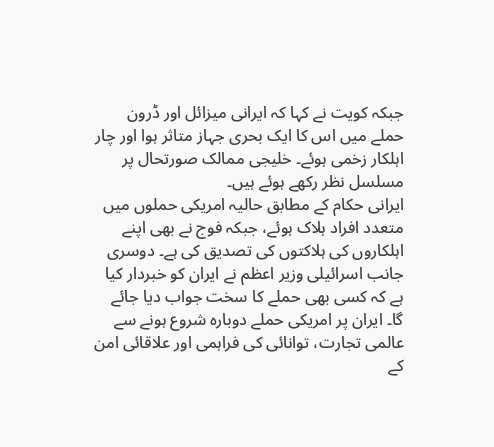جبکہ کویت نے کہا کہ ایرانی میزائل اور ڈرون حملے میں اس کا ایک بحری جہاز متاثر ہوا اور چار اہلکار زخمی ہوئے۔ خلیجی ممالک صورتحال پر مسلسل نظر رکھے ہوئے ہیں۔
ایرانی حکام کے مطابق حالیہ امریکی حملوں میں متعدد افراد ہلاک ہوئے، جبکہ فوج نے بھی اپنے اہلکاروں کی ہلاکتوں کی تصدیق کی ہے۔ دوسری جانب اسرائیلی وزیر اعظم نے ایران کو خبردار کیا ہے کہ کسی بھی حملے کا سخت جواب دیا جائے گا۔ ایران پر امریکی حملے دوبارہ شروع ہونے سے عالمی تجارت، توانائی کی فراہمی اور علاقائی امن کے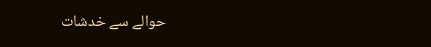حوالے سے خدشات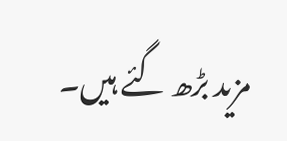مزید بڑھ گئے ہیں۔